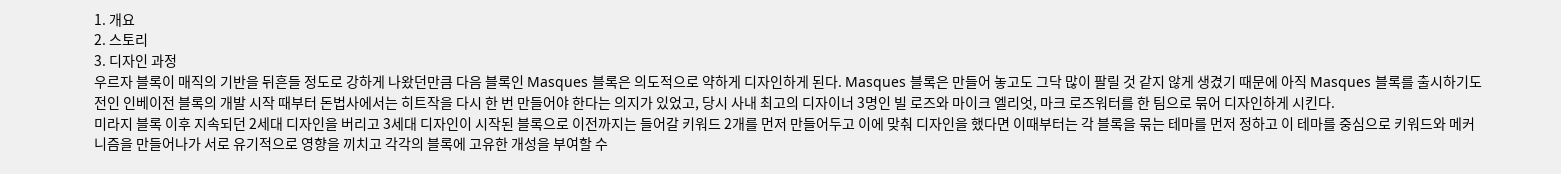1. 개요
2. 스토리
3. 디자인 과정
우르자 블록이 매직의 기반을 뒤흔들 정도로 강하게 나왔던만큼 다음 블록인 Masques 블록은 의도적으로 약하게 디자인하게 된다. Masques 블록은 만들어 놓고도 그닥 많이 팔릴 것 같지 않게 생겼기 때문에 아직 Masques 블록를 출시하기도 전인 인베이전 블록의 개발 시작 때부터 돈법사에서는 히트작을 다시 한 번 만들어야 한다는 의지가 있었고, 당시 사내 최고의 디자이너 3명인 빌 로즈와 마이크 엘리엇, 마크 로즈워터를 한 팀으로 묶어 디자인하게 시킨다.
미라지 블록 이후 지속되던 2세대 디자인을 버리고 3세대 디자인이 시작된 블록으로 이전까지는 들어갈 키워드 2개를 먼저 만들어두고 이에 맞춰 디자인을 했다면 이때부터는 각 블록을 묶는 테마를 먼저 정하고 이 테마를 중심으로 키워드와 메커니즘을 만들어나가 서로 유기적으로 영향을 끼치고 각각의 블록에 고유한 개성을 부여할 수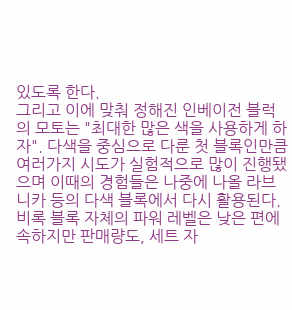있도록 한다.
그리고 이에 맞춰 정해진 인베이전 블럭의 모토는 "최대한 많은 색을 사용하게 하자". 다색을 중심으로 다룬 첫 블록인만큼 여러가지 시도가 실험적으로 많이 진행됐으며 이때의 경험들은 나중에 나올 라브니카 등의 다색 블록에서 다시 활용된다. 비록 블록 자체의 파워 레벨은 낮은 편에 속하지만 판매량도, 세트 자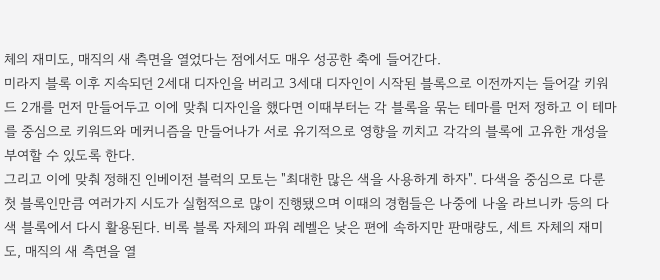체의 재미도, 매직의 새 측면을 열었다는 점에서도 매우 성공한 축에 들어간다.
미라지 블록 이후 지속되던 2세대 디자인을 버리고 3세대 디자인이 시작된 블록으로 이전까지는 들어갈 키워드 2개를 먼저 만들어두고 이에 맞춰 디자인을 했다면 이때부터는 각 블록을 묶는 테마를 먼저 정하고 이 테마를 중심으로 키워드와 메커니즘을 만들어나가 서로 유기적으로 영향을 끼치고 각각의 블록에 고유한 개성을 부여할 수 있도록 한다.
그리고 이에 맞춰 정해진 인베이전 블럭의 모토는 "최대한 많은 색을 사용하게 하자". 다색을 중심으로 다룬 첫 블록인만큼 여러가지 시도가 실험적으로 많이 진행됐으며 이때의 경험들은 나중에 나올 라브니카 등의 다색 블록에서 다시 활용된다. 비록 블록 자체의 파워 레벨은 낮은 편에 속하지만 판매량도, 세트 자체의 재미도, 매직의 새 측면을 열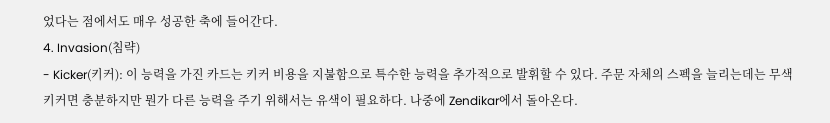었다는 점에서도 매우 성공한 축에 들어간다.
4. Invasion(침략)
- Kicker(키커): 이 능력을 가진 카드는 키커 비용을 지불함으로 특수한 능력을 추가적으로 발휘할 수 있다. 주문 자체의 스펙을 늘리는데는 무색 키커면 충분하지만 뭔가 다른 능력을 주기 위해서는 유색이 필요하다. 나중에 Zendikar에서 돌아온다.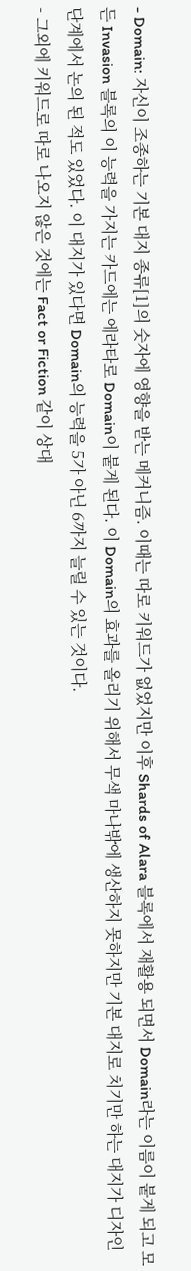- Domain: 자신이 조종하는 기본 대지 종류[1]의 숫자에 영향을 받는 메커니즘. 이때는 따로 키워드가 없었지만 이후 Shards of Alara 블록에서 재활용 되면서 Domain라는 이름이 붙게 되고 모든 Invasion 블록의 이 능력을 가지는 카드에는 에라타로 Domain이 붙게 된다. 이 Domain의 효과를 올리기 위해서 무색 마나밖에 생산하지 못하지만 기본 대지로 치기만 하는 대지가 디자인 단계에서 논의 된 적도 있었다. 이 대지가 있다면 Domain의 능력을 5가 아닌 6까지 늘릴 수 있는 것이다.
- 그외에 키워드로 따로 나오지 않은 것에는 Fact or Fiction 같이 상대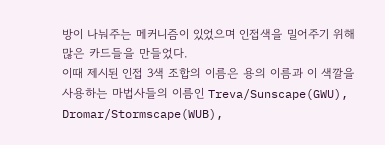방이 나눠주는 메커니즘이 있었으며 인접색을 밀어주기 위해 많은 카드들을 만들었다.
이때 제시된 인접 3색 조합의 이름은 용의 이름과 이 색깔을 사용하는 마법사들의 이름인 Treva/Sunscape(GWU), Dromar/Stormscape(WUB),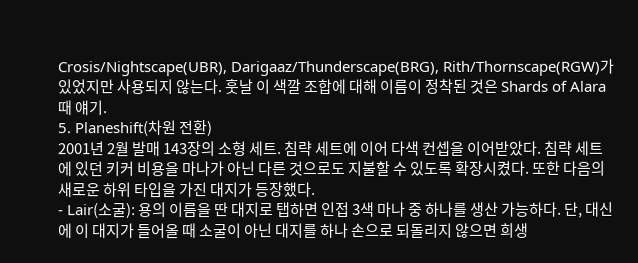Crosis/Nightscape(UBR), Darigaaz/Thunderscape(BRG), Rith/Thornscape(RGW)가 있었지만 사용되지 않는다. 훗날 이 색깔 조합에 대해 이름이 정착된 것은 Shards of Alara 때 얘기.
5. Planeshift(차원 전환)
2001년 2월 발매 143장의 소형 세트. 침략 세트에 이어 다색 컨셉을 이어받았다. 침략 세트에 있던 키커 비용을 마나가 아닌 다른 것으로도 지불할 수 있도록 확장시켰다. 또한 다음의 새로운 하위 타입을 가진 대지가 등장했다.
- Lair(소굴): 용의 이름을 딴 대지로 탭하면 인접 3색 마나 중 하나를 생산 가능하다. 단, 대신에 이 대지가 들어올 때 소굴이 아닌 대지를 하나 손으로 되돌리지 않으면 희생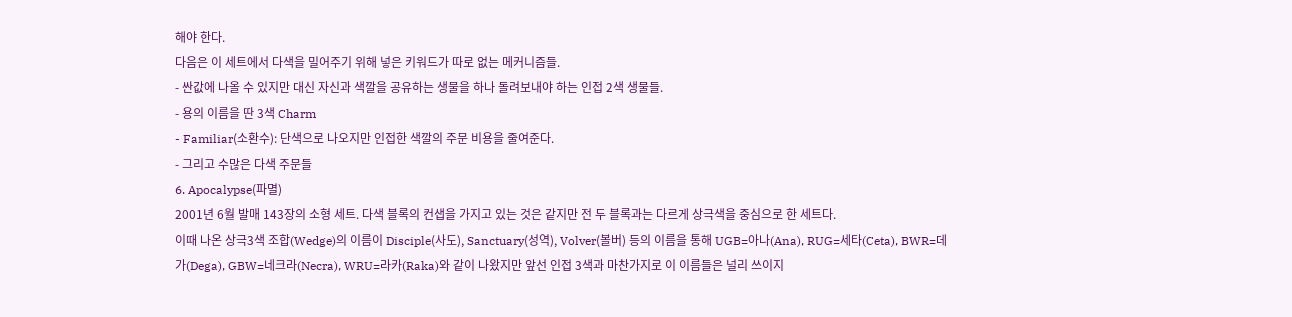해야 한다.
다음은 이 세트에서 다색을 밀어주기 위해 넣은 키워드가 따로 없는 메커니즘들.
- 싼값에 나올 수 있지만 대신 자신과 색깔을 공유하는 생물을 하나 돌려보내야 하는 인접 2색 생물들.
- 용의 이름을 딴 3색 Charm
- Familiar(소환수): 단색으로 나오지만 인접한 색깔의 주문 비용을 줄여준다.
- 그리고 수많은 다색 주문들
6. Apocalypse(파멸)
2001년 6월 발매 143장의 소형 세트. 다색 블록의 컨샙을 가지고 있는 것은 같지만 전 두 블록과는 다르게 상극색을 중심으로 한 세트다.
이때 나온 상극3색 조합(Wedge)의 이름이 Disciple(사도), Sanctuary(성역), Volver(볼버) 등의 이름을 통해 UGB=아나(Ana), RUG=세타(Ceta), BWR=데가(Dega), GBW=네크라(Necra), WRU=라카(Raka)와 같이 나왔지만 앞선 인접 3색과 마찬가지로 이 이름들은 널리 쓰이지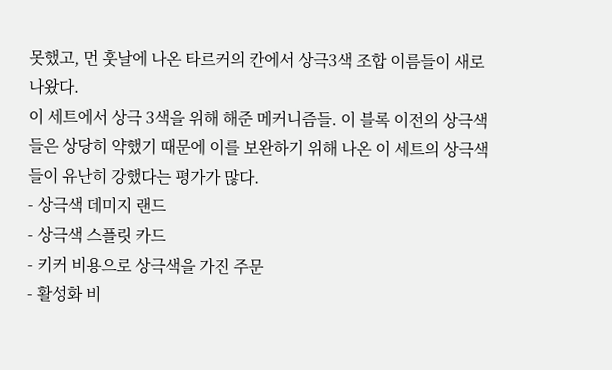못했고, 먼 훗날에 나온 타르커의 칸에서 상극3색 조합 이름들이 새로 나왔다.
이 세트에서 상극 3색을 위해 해준 메커니즘들. 이 블록 이전의 상극색들은 상당히 약했기 때문에 이를 보완하기 위해 나온 이 세트의 상극색들이 유난히 강했다는 평가가 많다.
- 상극색 데미지 랜드
- 상극색 스플릿 카드
- 키커 비용으로 상극색을 가진 주문
- 활성화 비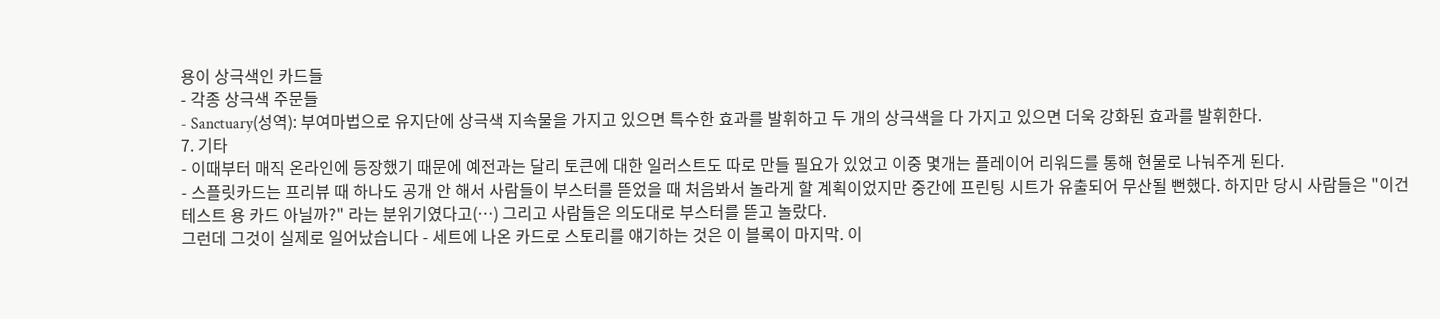용이 상극색인 카드들
- 각종 상극색 주문들
- Sanctuary(성역): 부여마법으로 유지단에 상극색 지속물을 가지고 있으면 특수한 효과를 발휘하고 두 개의 상극색을 다 가지고 있으면 더욱 강화된 효과를 발휘한다.
7. 기타
- 이때부터 매직 온라인에 등장했기 때문에 예전과는 달리 토큰에 대한 일러스트도 따로 만들 필요가 있었고 이중 몇개는 플레이어 리워드를 통해 현물로 나눠주게 된다.
- 스플릿카드는 프리뷰 때 하나도 공개 안 해서 사람들이 부스터를 뜯었을 때 처음봐서 놀라게 할 계획이었지만 중간에 프린팅 시트가 유출되어 무산될 뻔했다. 하지만 당시 사람들은 "이건 테스트 용 카드 아닐까?" 라는 분위기였다고(…) 그리고 사람들은 의도대로 부스터를 뜯고 놀랐다.
그런데 그것이 실제로 일어났습니다 - 세트에 나온 카드로 스토리를 얘기하는 것은 이 블록이 마지막. 이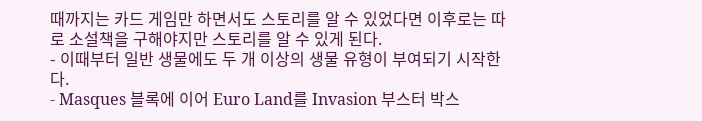때까지는 카드 게임만 하면서도 스토리를 알 수 있었다면 이후로는 따로 소설책을 구해야지만 스토리를 알 수 있게 된다.
- 이때부터 일반 생물에도 두 개 이상의 생물 유형이 부여되기 시작한다.
- Masques 블록에 이어 Euro Land를 Invasion 부스터 박스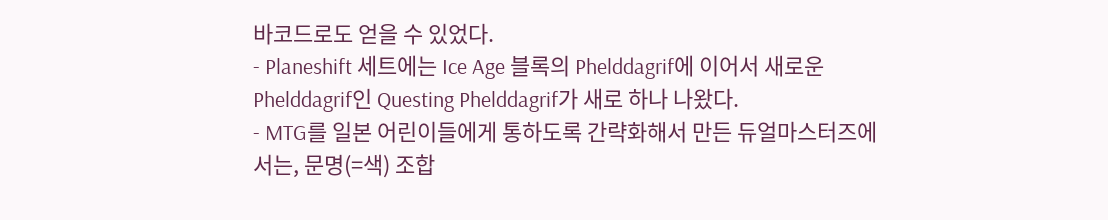바코드로도 얻을 수 있었다.
- Planeshift 세트에는 Ice Age 블록의 Phelddagrif에 이어서 새로운 Phelddagrif인 Questing Phelddagrif가 새로 하나 나왔다.
- MTG를 일본 어린이들에게 통하도록 간략화해서 만든 듀얼마스터즈에서는, 문명(=색) 조합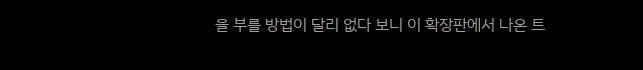을 부를 방법이 달리 없다 보니 이 확장판에서 나온 트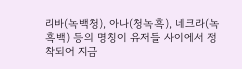리바(녹백청), 아나(청녹흑), 네크라(녹흑백) 등의 명칭이 유저들 사이에서 정착되어 지금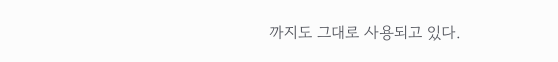까지도 그대로 사용되고 있다.